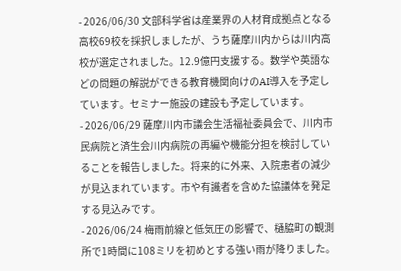- 2026/06/30 文部科学省は産業界の人材育成拠点となる高校69校を採択しましたが、うち薩摩川内からは川内高校が選定されました。12.9億円支援する。数学や英語などの問題の解説ができる教育機関向けのAI導入を予定しています。セミナー施設の建設も予定しています。
- 2026/06/29 薩摩川内市議会生活福祉委員会で、川内市民病院と済生会川内病院の再編や機能分担を検討していることを報告しました。将来的に外来、入院患者の減少が見込まれています。市や有識者を含めた協議体を発足する見込みです。
- 2026/06/24 梅雨前線と低気圧の影響で、樋脇町の観測所で1時間に108ミリを初めとする強い雨が降りました。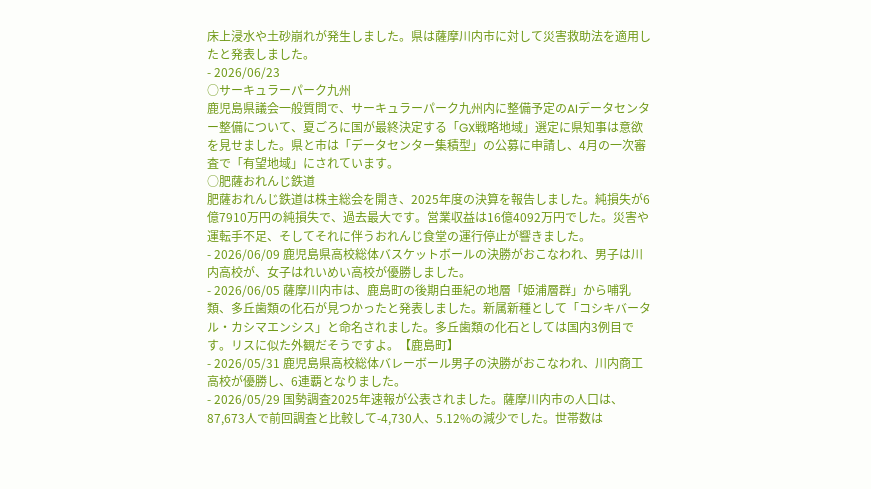床上浸水や土砂崩れが発生しました。県は薩摩川内市に対して災害救助法を適用したと発表しました。
- 2026/06/23
○サーキュラーパーク九州
鹿児島県議会一般質問で、サーキュラーパーク九州内に整備予定のAIデータセンター整備について、夏ごろに国が最終決定する「GX戦略地域」選定に県知事は意欲を見せました。県と市は「データセンター集積型」の公募に申請し、4月の一次審査で「有望地域」にされています。
○肥薩おれんじ鉄道
肥薩おれんじ鉄道は株主総会を開き、2025年度の決算を報告しました。純損失が6億7910万円の純損失で、過去最大です。営業収益は16億4092万円でした。災害や運転手不足、そしてそれに伴うおれんじ食堂の運行停止が響きました。
- 2026/06/09 鹿児島県高校総体バスケットボールの決勝がおこなわれ、男子は川内高校が、女子はれいめい高校が優勝しました。
- 2026/06/05 薩摩川内市は、鹿島町の後期白亜紀の地層「姫浦層群」から哺乳類、多丘歯類の化石が見つかったと発表しました。新属新種として「コシキバータル・カシマエンシス」と命名されました。多丘歯類の化石としては国内3例目です。リスに似た外観だそうですよ。【鹿島町】
- 2026/05/31 鹿児島県高校総体バレーボール男子の決勝がおこなわれ、川内商工高校が優勝し、6連覇となりました。
- 2026/05/29 国勢調査2025年速報が公表されました。薩摩川内市の人口は、87,673人で前回調査と比較して-4,730人、5.12%の減少でした。世帯数は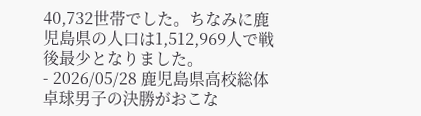40,732世帯でした。ちなみに鹿児島県の人口は1,512,969人で戦後最少となりました。
- 2026/05/28 鹿児島県高校総体卓球男子の決勝がおこな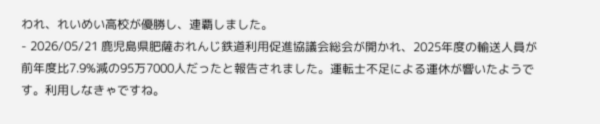われ、れいめい高校が優勝し、連覇しました。
- 2026/05/21 鹿児島県肥薩おれんじ鉄道利用促進協議会総会が開かれ、2025年度の輸送人員が前年度比7.9%減の95万7000人だったと報告されました。運転士不足による運休が響いたようです。利用しなきゃですね。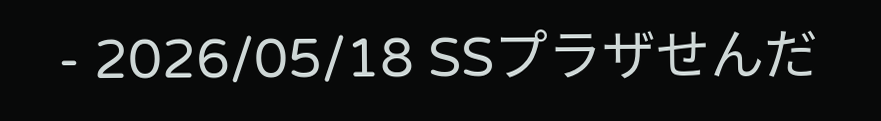- 2026/05/18 SSプラザせんだ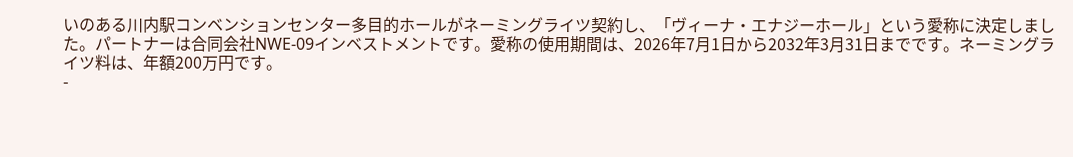いのある川内駅コンベンションセンター多目的ホールがネーミングライツ契約し、「ヴィーナ・エナジーホール」という愛称に決定しました。パートナーは合同会社NWE-09インベストメントです。愛称の使用期間は、2026年7月1日から2032年3月31日までです。ネーミングライツ料は、年額200万円です。
-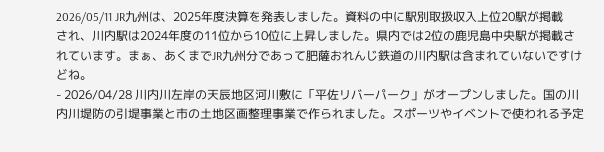2026/05/11 JR九州は、2025年度決算を発表しました。資料の中に駅別取扱収入上位20駅が掲載され、川内駅は2024年度の11位から10位に上昇しました。県内では2位の鹿児島中央駅が掲載されています。まぁ、あくまでJR九州分であって肥薩おれんじ鉄道の川内駅は含まれていないですけどね。
- 2026/04/28 川内川左岸の天辰地区河川敷に「平佐リバーパーク」がオープンしました。国の川内川堤防の引堤事業と市の土地区画整理事業で作られました。スポーツやイベントで使われる予定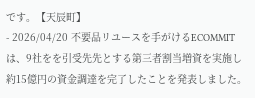です。【天辰町】
- 2026/04/20 不要品リユースを手がけるECOMMITは、9社をを引受先先とする第三者割当増資を実施し約15億円の資金調達を完了したことを発表しました。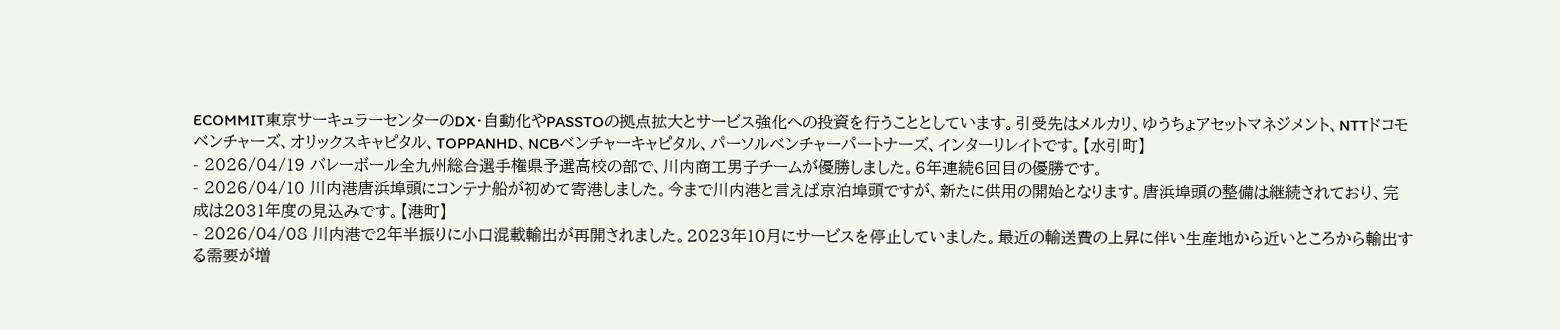ECOMMIT東京サーキュラーセンターのDX・自動化やPASSTOの拠点拡大とサービス強化への投資を行うこととしています。引受先はメルカリ、ゆうちょアセットマネジメント、NTTドコモベンチャーズ、オリックスキャピタル、TOPPANHD、NCBベンチャーキャピタル、パーソルベンチャーパートナーズ、インターリレイトです。【水引町】
- 2026/04/19 バレーボール全九州総合選手権県予選高校の部で、川内商工男子チームが優勝しました。6年連続6回目の優勝です。
- 2026/04/10 川内港唐浜埠頭にコンテナ船が初めて寄港しました。今まで川内港と言えば京泊埠頭ですが、新たに供用の開始となります。唐浜埠頭の整備は継続されており、完成は2031年度の見込みです。【港町】
- 2026/04/08 川内港で2年半振りに小口混載輸出が再開されました。2023年10月にサービスを停止していました。最近の輸送費の上昇に伴い生産地から近いところから輸出する需要が増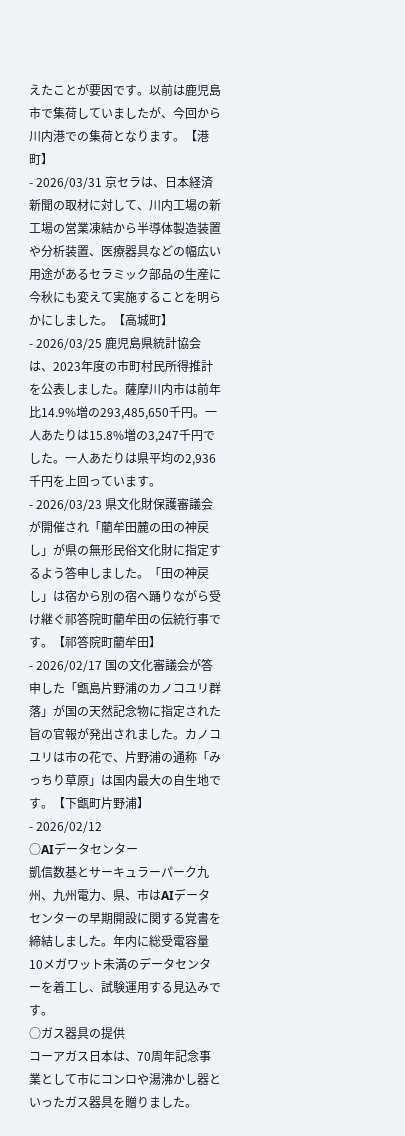えたことが要因です。以前は鹿児島市で集荷していましたが、今回から川内港での集荷となります。【港町】
- 2026/03/31 京セラは、日本経済新聞の取材に対して、川内工場の新工場の営業凍結から半導体製造装置や分析装置、医療器具などの幅広い用途があるセラミック部品の生産に今秋にも変えて実施することを明らかにしました。【高城町】
- 2026/03/25 鹿児島県統計協会は、2023年度の市町村民所得推計を公表しました。薩摩川内市は前年比14.9%増の293,485,650千円。一人あたりは15.8%増の3,247千円でした。一人あたりは県平均の2,936千円を上回っています。
- 2026/03/23 県文化財保護審議会が開催され「藺牟田麓の田の神戻し」が県の無形民俗文化財に指定するよう答申しました。「田の神戻し」は宿から別の宿へ踊りながら受け継ぐ祁答院町藺牟田の伝統行事です。【祁答院町藺牟田】
- 2026/02/17 国の文化審議会が答申した「甑島片野浦のカノコユリ群落」が国の天然記念物に指定された旨の官報が発出されました。カノコユリは市の花で、片野浦の通称「みっちり草原」は国内最大の自生地です。【下甑町片野浦】
- 2026/02/12
○AIデータセンター
凱信数基とサーキュラーパーク九州、九州電力、県、市はAIデータセンターの早期開設に関する覚書を締結しました。年内に総受電容量10メガワット未満のデータセンターを着工し、試験運用する見込みです。
○ガス器具の提供
コーアガス日本は、70周年記念事業として市にコンロや湯沸かし器といったガス器具を贈りました。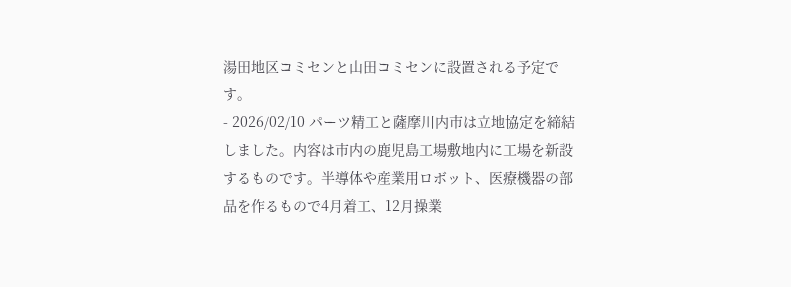湯田地区コミセンと山田コミセンに設置される予定です。
- 2026/02/10 パーツ精工と薩摩川内市は立地協定を締結しました。内容は市内の鹿児島工場敷地内に工場を新設するものです。半導体や産業用ロボット、医療機器の部品を作るもので4月着工、12月操業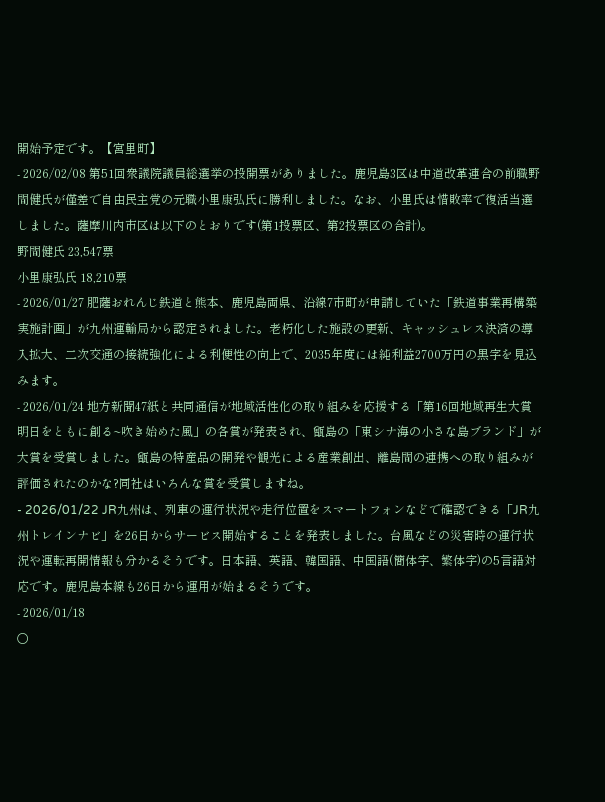開始予定です。【宮里町】
- 2026/02/08 第51回衆議院議員総選挙の投開票がありました。鹿児島3区は中道改革連合の前職野間健氏が僅差で自由民主党の元職小里康弘氏に勝利しました。なお、小里氏は惜敗率で復活当選しました。薩摩川内市区は以下のとおりです(第1投票区、第2投票区の合計)。
野間健氏 23,547票
小里康弘氏 18,210票
- 2026/01/27 肥薩おれんじ鉄道と熊本、鹿児島両県、沿線7市町が申請していた「鉄道事業再構築実施計画」が九州運輸局から認定されました。老朽化した施設の更新、キャッシュレス決済の導入拡大、二次交通の接続強化による利便性の向上で、2035年度には純利益2700万円の黒字を見込みます。
- 2026/01/24 地方新聞47紙と共同通信が地域活性化の取り組みを応援する「第16回地域再生大賞 明日をともに創る~吹き始めた風」の各賞が発表され、甑島の「東シナ海の小さな島ブランド」が大賞を受賞しました。甑島の特産品の開発や観光による産業創出、離島間の連携への取り組みが評価されたのかな?同社はいろんな賞を受賞しますね。
- 2026/01/22 JR九州は、列車の運行状況や走行位置をスマートフォンなどで確認できる「JR九州トレインナビ」を26日からサービス開始することを発表しました。台風などの災害時の運行状況や運転再開情報も分かるそうです。日本語、英語、韓国語、中国語(簡体字、繁体字)の5言語対応です。鹿児島本線も26日から運用が始まるそうです。
- 2026/01/18
○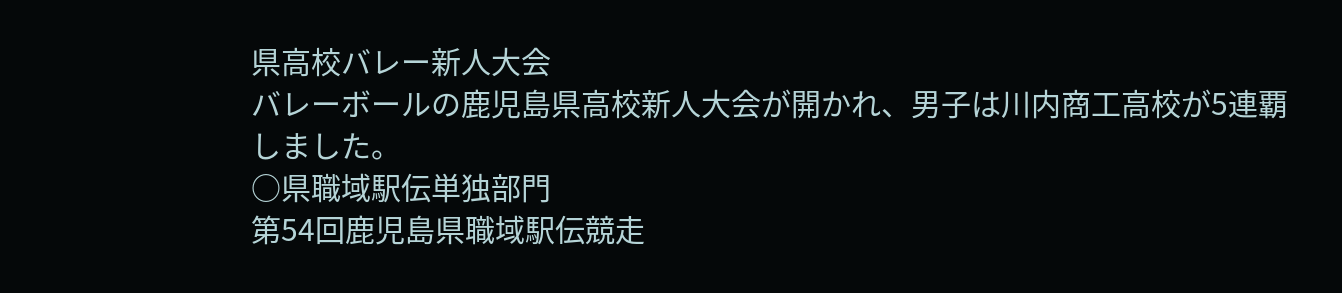県高校バレー新人大会
バレーボールの鹿児島県高校新人大会が開かれ、男子は川内商工高校が5連覇しました。
○県職域駅伝単独部門
第54回鹿児島県職域駅伝競走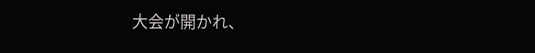大会が開かれ、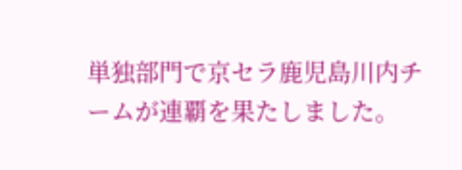単独部門で京セラ鹿児島川内チームが連覇を果たしました。